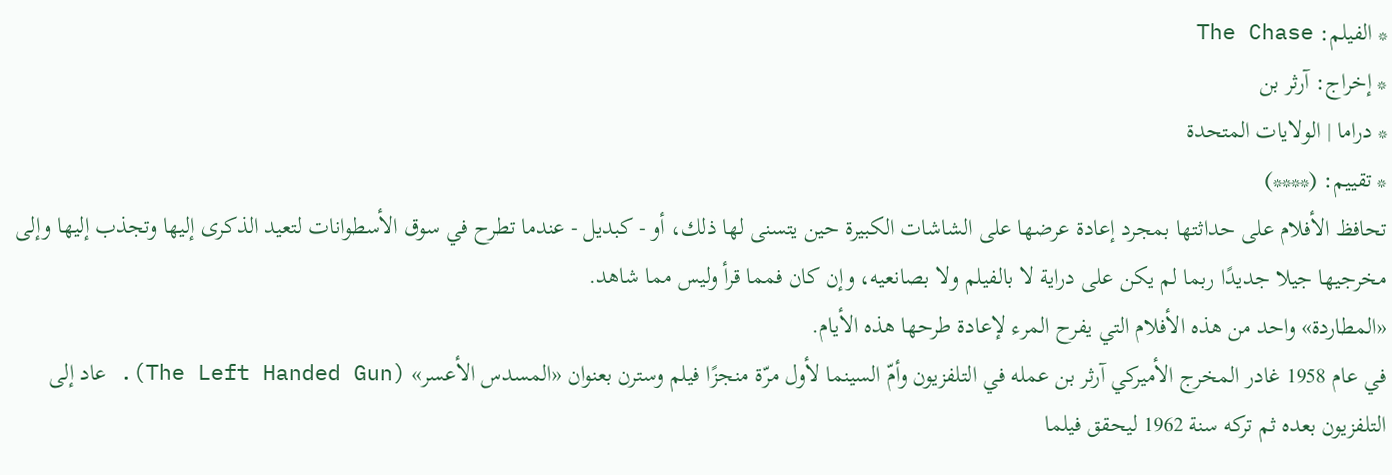* الفيلم: The Chase
* إخراج: آرثر بن
* دراما | الولايات المتحدة
* تقييم: (****)
تحافظ الأفلام على حداثتها بمجرد إعادة عرضها على الشاشات الكبيرة حين يتسنى لها ذلك، أو - كبديل - عندما تطرح في سوق الأسطوانات لتعيد الذكرى إليها وتجذب إليها وإلى مخرجيها جيلا جديدًا ربما لم يكن على دراية لا بالفيلم ولا بصانعيه، وإن كان فمما قرأ وليس مما شاهد.
«المطاردة» واحد من هذه الأفلام التي يفرح المرء لإعادة طرحها هذه الأيام.
في عام 1958 غادر المخرج الأميركي آرثر بن عمله في التلفزيون وأمّ السينما لأول مرّة منجزًا فيلم وسترن بعنوان «المسدس الأعسر» (The Left Handed Gun). عاد إلى التلفزيون بعده ثم تركه سنة 1962 ليحقق فيلما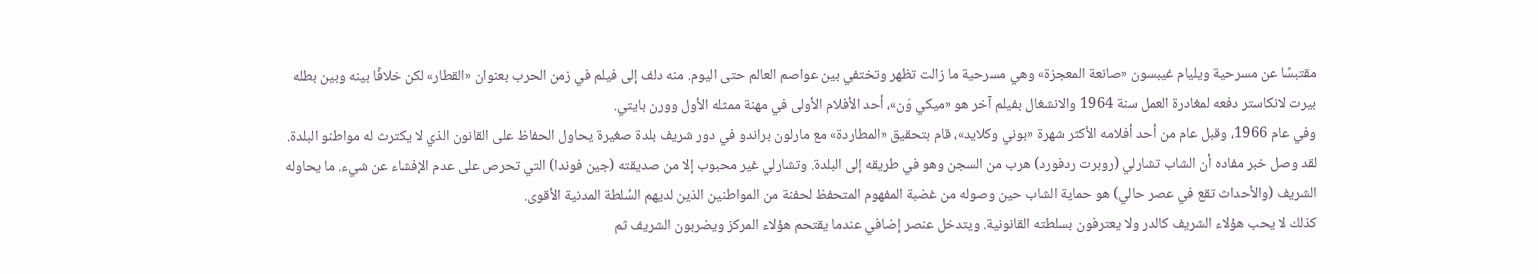مقتبسًا عن مسرحية ويليام غيبسون «صانعة المعجزة» وهي مسرحية ما زالت تظهر وتختفي بين عواصم العالم حتى اليوم. منه دلف إلى فيلم في زمن الحرب بعنوان «القطار» لكن خلافًا بينه وبين بطله بيرت لانكاستر دفعه لمغادرة العمل سنة 1964 والانشغال بفيلم آخر هو «ميكي وَن»، أحد الأفلام الأولى في مهنة ممثله الأول وورن بايتي.
وفي عام 1966، وقبل عام من أحد أفلامه الأكثر شهرة «بوني وكلايد»، قام بتحقيق «المطاردة» مع مارلون براندو في دور شريف بلدة صغيرة يحاول الحفاظ على القانون الذي لا يكترث له مواطنو البلدة. لقد وصل خبر مفاده أن الشاب تشارلي (روبرت ردفورد) هرب من السجن وهو في طريقه إلى البلدة. وتشارلي غير محبوب إلا من صديقته (جين فوندا) التي تحرص على عدم الإفشاء عن شيء. ما يحاوله الشريف (والأحداث تقع في عصر حالي) هو حماية الشاب حين وصوله من غضبة المفهوم المتحفظ لحفنة من المواطنين الذين لديهم السُلطة المدنية الأقوى.
كذلك لا يحب هؤلاء الشريف كالدر ولا يعترفون بسلطته القانونية. ويتدخل عنصر إضافي عندما يقتحم هؤلاء المركز ويضربون الشريف ثم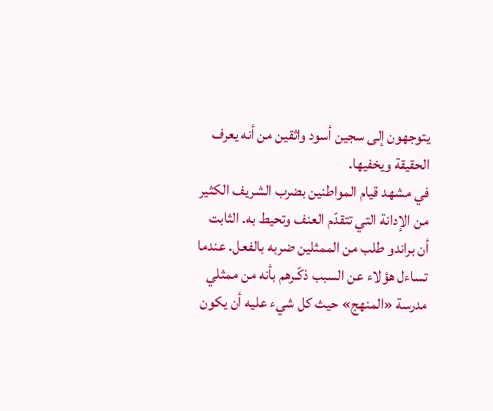يتوجهون إلى سجين أسود واثقين من أنه يعرف الحقيقة ويخفيها.
في مشهد قيام المواطنين بضرب الشريف الكثير من الإدانة التي تتقدّم العنف وتحيط به. الثابت أن براندو طلب من الممثلين ضربه بالفعل. عندما تساءل هؤلاء عن السبب ذكّـرهم بأنه من ممثلي مدرسة «المنهج» حيث كل شيء عليه أن يكون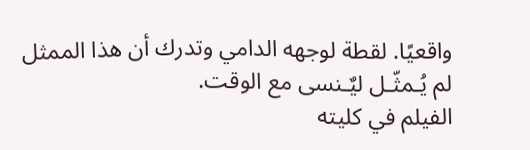واقعيًا. لقطة لوجهه الدامي وتدرك أن هذا الممثل لم يُـمثّـل ليٌـنسى مع الوقت.
الفيلم في كليته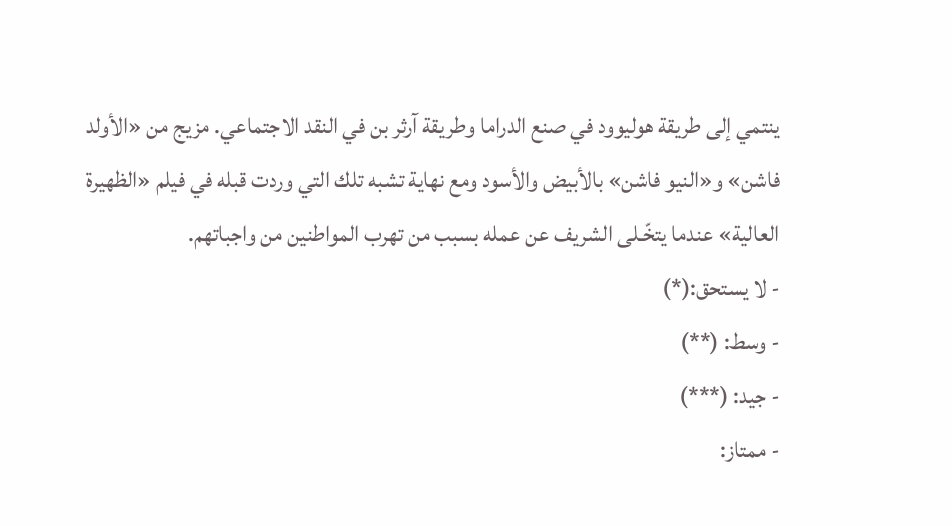ينتمي إلى طريقة هوليوود في صنع الدراما وطريقة آرثر بن في النقد الاجتماعي. مزيج من «الأولد فاشن» و«النيو فاشن» بالأبيض والأسود ومع نهاية تشبه تلك التي وردت قبله في فيلم «الظهيرة العالية» عندما يتخّـلى الشريف عن عمله بسبب من تهرب المواطنين من واجباتهم.
- لا يستحق:(*)
- وسط: (**)
- جيد: (***)
- ممتاز: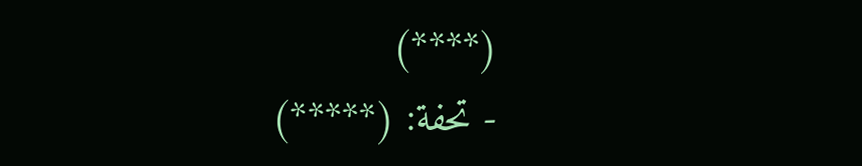(****)
- تحفة: (*****)